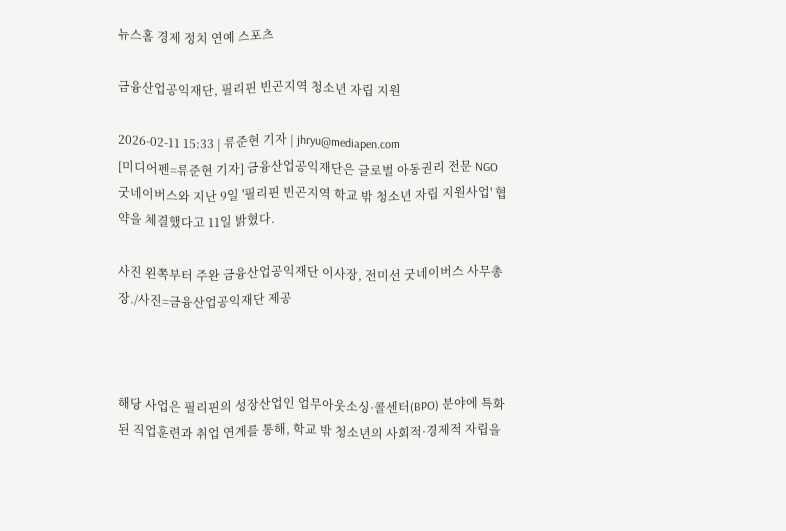뉴스홈 경제 정치 연예 스포츠

금융산업공익재단, 필리핀 빈곤지역 청소년 자립 지원

2026-02-11 15:33 | 류준현 기자 | jhryu@mediapen.com
[미디어펜=류준현 기자] 금융산업공익재단은 글로벌 아동권리 전문 NGO 굿네이버스와 지난 9일 '필리핀 빈곤지역 학교 밖 청소년 자립 지원사업' 협약을 체결했다고 11일 밝혔다.

사진 왼쪽부터 주완 금융산업공익재단 이사장, 전미선 굿네이버스 사무총장./사진=금융산업공익재단 제공



해당 사업은 필리핀의 성장산업인 업무아웃소싱·콜센터(BPO) 분야에 특화된 직업훈련과 취업 연계를 통해, 학교 밖 청소년의 사회적·경제적 자립을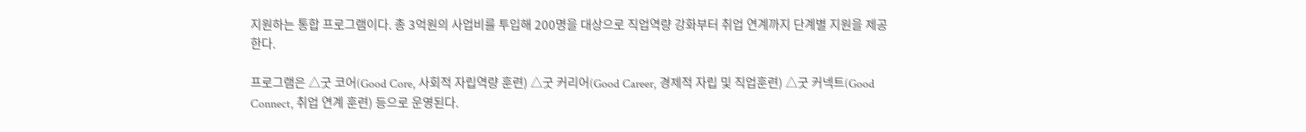지원하는 통합 프로그램이다. 총 3억원의 사업비를 투입해 200명을 대상으로 직업역량 강화부터 취업 연계까지 단계별 지원을 제공한다.

프로그램은 △굿 코어(Good Core, 사회적 자립역량 훈련) △굿 커리어(Good Career, 경제적 자립 및 직업훈련) △굿 커넥트(Good Connect, 취업 연계 훈련) 등으로 운영된다.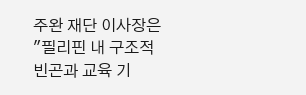주완 재단 이사장은 "필리핀 내 구조적 빈곤과 교육 기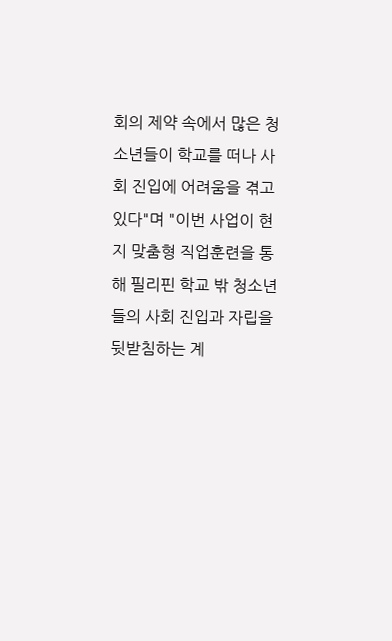회의 제약 속에서 많은 청소년들이 학교를 떠나 사회 진입에 어려움을 겪고 있다"며 "이번 사업이 현지 맞춤형 직업훈련을 통해 필리핀 학교 밖 청소년들의 사회 진입과 자립을 뒷받침하는 계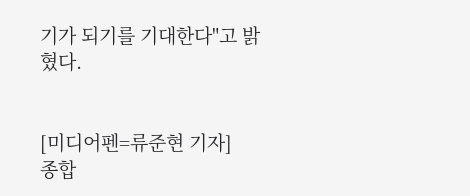기가 되기를 기대한다"고 밝혔다.


[미디어펜=류준현 기자]
종합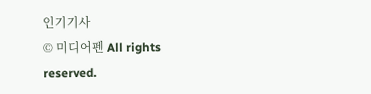인기기사
© 미디어펜 All rights reserved.